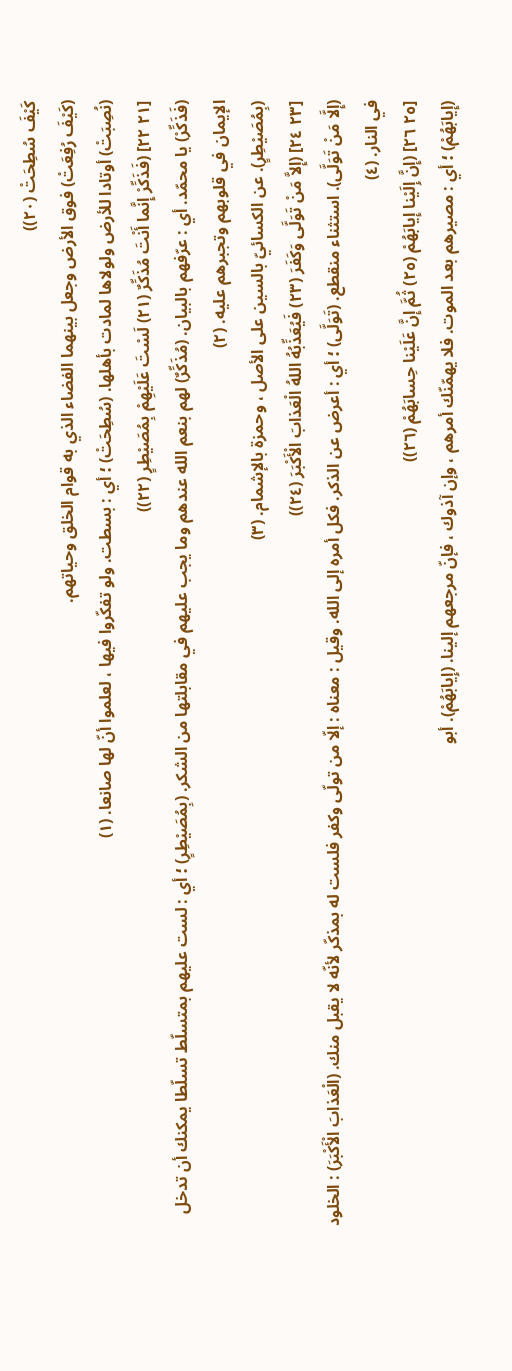كَيْفَ سُطِحَتْ (٢٠))
(كَيْفَ رُفِعَتْ) فوق الأرض وجعل بينهما الفضاء الذي به قوام الخلق وحياتهم.
(نُصِبَتْ) أوتادا للأرض ولولاها لمادت بأهلها. (سُطِحَتْ) ؛ أي : بسطت. ولو تفكّروا فيها ، لعلموا أنّ لها صانعا. (١)
[٢١ ٢٢] (فَذَكِّرْ إِنَّما أَنْتَ مُذَكِّرٌ (٢١) لَسْتَ عَلَيْهِمْ بِمُصَيْطِرٍ (٢٢))
(فَذَكِّرْ) يا محمّد. أي : عرّفهم بالبيان. (مُذَكِّرٌ) لهم بنعم الله عندهم وما يجب عليهم في مقابلتها من الشكر. (بِمُصَيْطِرٍ) ؛ أي : لست عليهم بمتسلّط تسلّطا يمكنك أن تدخل الإيمان في قلوبهم وتجبرهم عليه. (٢)
(بِمُصَيْطِرٍ). عن الكسائيّ بالسين على الأصل ، وحمزة بالإشمام. (٣)
[٢٣ ٢٤] (إِلاَّ مَنْ تَوَلَّى وَكَفَرَ (٢٣) فَيُعَذِّبُهُ اللهُ الْعَذابَ الْأَكْبَرَ (٢٤))
(إِلَّا مَنْ تَوَلَّى). استثناء منقطع. (تَوَلَّى) ؛ أي : أعرض عن الذكر. فكل أمره إلى الله. وقيل : معناه : إلّا من تولّى وكفر فلست له بمذكّر لأنّه لا يقبل منك. (الْعَذابَ الْأَكْبَرَ) : الخلود في النار. (٤)
[٢٥ ٢٦] (إِنَّ إِلَيْنا إِيابَهُمْ (٢٥) ثُمَّ إِنَّ عَلَيْنا حِسابَهُمْ (٢٦))
(إِيابَهُمْ) ؛ أي : مصيرهم بعد الموت. فلا يهمّنّك أمرهم ، وإن آذوك ، فإنّ مرجعهم إلينا. (إِيابَهُمْ). أبو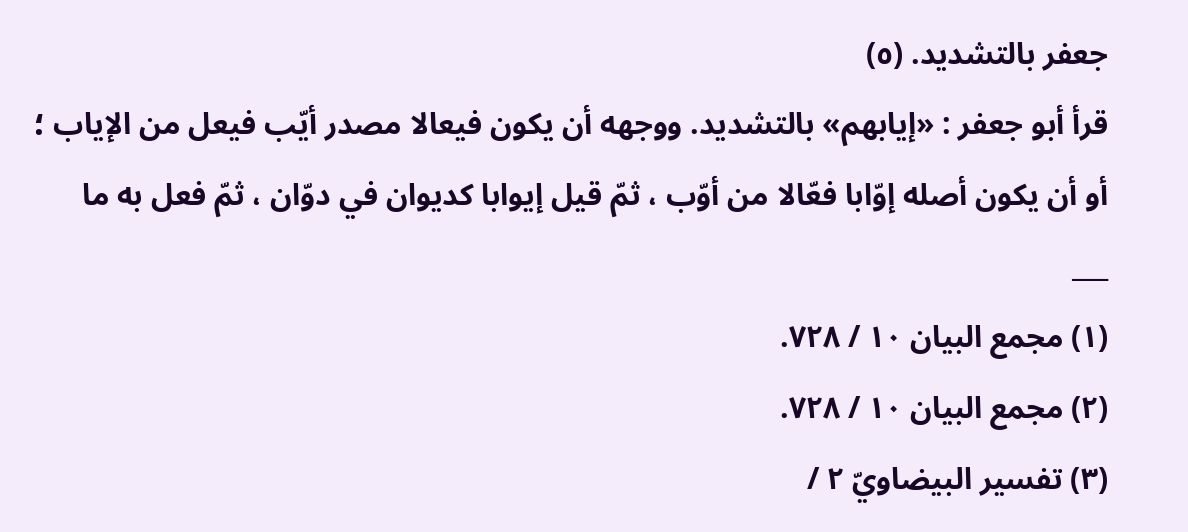جعفر بالتشديد. (٥)
قرأ أبو جعفر : «إيابهم» بالتشديد. ووجهه أن يكون فيعالا مصدر أيّب فيعل من الإياب ؛ أو أن يكون أصله إوّابا فعّالا من أوّب ، ثمّ قيل إيوابا كديوان في دوّان ، ثمّ فعل به ما
___
(١) مجمع البيان ١٠ / ٧٢٨.
(٢) مجمع البيان ١٠ / ٧٢٨.
(٣) تفسير البيضاويّ ٢ /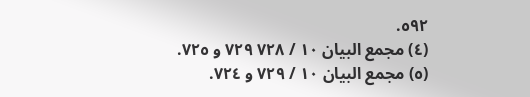٥٩٢.
(٤) مجمع البيان ١٠ / ٧٢٨ ٧٢٩ و ٧٢٥.
(٥) مجمع البيان ١٠ / ٧٢٩ و ٧٢٤.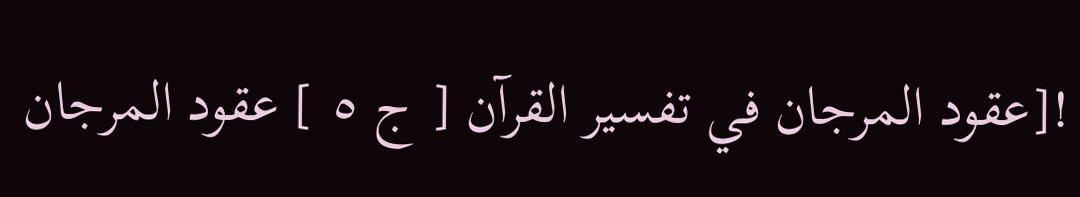![عقود المرجان في تفسير القرآن [ ج ٥ ] عقود المرجان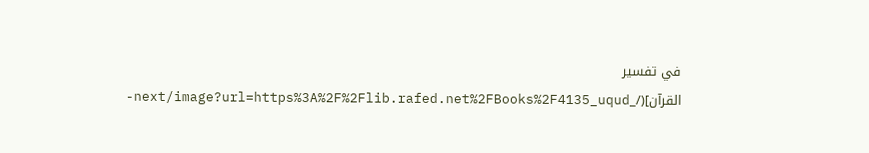في تفسير القرآن](/_next/image?url=https%3A%2F%2Flib.rafed.net%2FBooks%2F4135_uqud-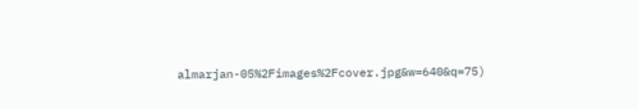almarjan-05%2Fimages%2Fcover.jpg&w=640&q=75)